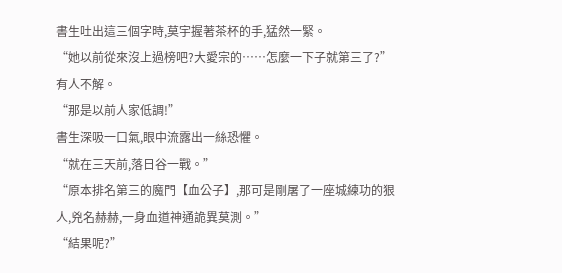書生吐出這三個字時,莫宇握著茶杯的手,猛然一緊。
“她以前從來沒上過榜吧?大愛宗的……怎麼一下子就第三了?”有人不解。
“那是以前人家低調!”
書生深吸一口氣,眼中流露出一絲恐懼。
“就在三天前,落日谷一戰。”
“原本排名第三的魔門【血公子】,那可是剛屠了一座城練功的狠人,兇名赫赫,一身血道神通詭異莫測。”
“結果呢?”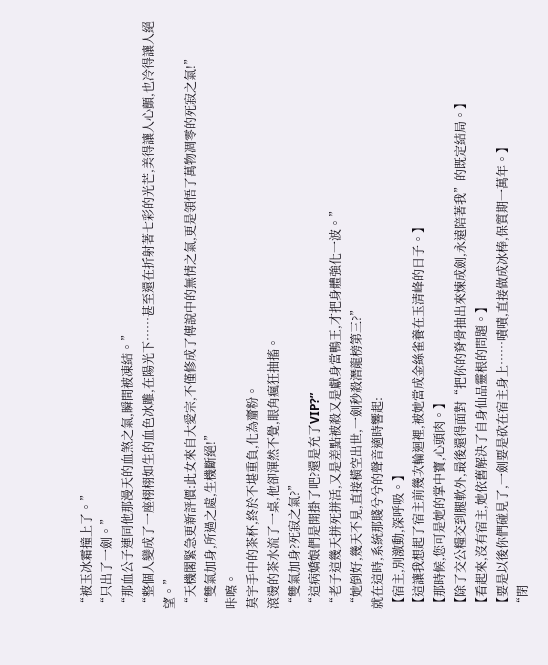“被玉冰霜撞上了。”
“只出了一劍。”
“那血公子連同他那漫天的血煞之氣,瞬間被凍結。”
“整個人變成了一座栩栩如生的血色冰雕,在陽光下……甚至還在折射著七彩的光芒,美得讓人心顫,也冷得讓人絕望。”
“天機閣緊急更新評價:此女來自大愛宗,不僅修成了傳說中的無情之氣,更是領悟了萬物凋零的死寂之氣!”
“雙氣加身,所過之處,生機斷絕!”
咔嚓。
莫宇手中的茶杯,終於不堪重負,化為齏粉。
滾燙的茶水流了一桌,他卻渾然不覺,眼角瘋狂抽搐。
“雙氣加身?死寂之氣?”
“這病嬌娘們是開掛了吧?還是充了VIP?”
“老子這幾天拼死拼活,又是差點被殺又是獻身當鴨王,才把身體強化一波。”
“她倒好,幾天不見,直接橫空出世,一劍秒殺潛龍榜第三?”
就在這時,系統那賤兮兮的聲音適時響起:
【宿主,別激動,深呼吸。】
【這讓我想起了宿主前幾次輪迴裡,被她當成金絲雀養在玉清峰的日子。】
【那時候,您可是她的掌中寶,心頭肉。】
【除了交公糧交到腿軟外,最後還得面對“把你的脊骨抽出來煉成劍,永遠陪著我”的既定結局。】
【看起來,沒有宿主,她依舊解決了自身仙品靈根的問題。】
【要是以後你們碰見了,一劍要是砍在宿主身上……嘖嘖,直接做成冰棒,保質期一萬年。】
“閉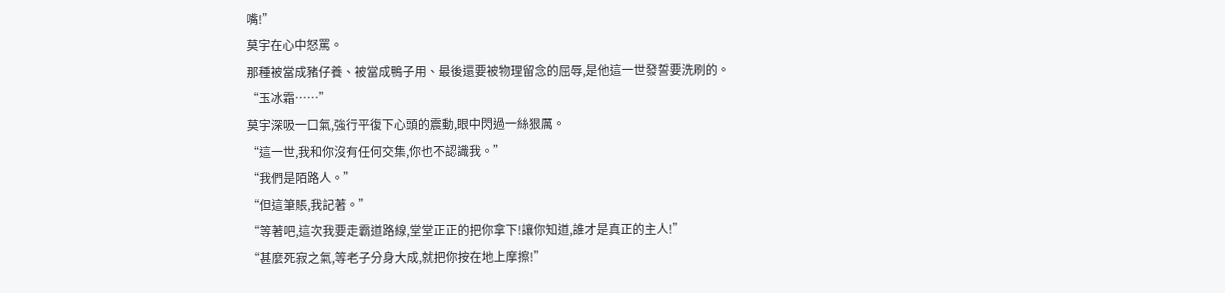嘴!”
莫宇在心中怒罵。
那種被當成豬仔養、被當成鴨子用、最後還要被物理留念的屈辱,是他這一世發誓要洗刷的。
“玉冰霜……”
莫宇深吸一口氣,強行平復下心頭的震動,眼中閃過一絲狠厲。
“這一世,我和你沒有任何交集,你也不認識我。”
“我們是陌路人。”
“但這筆賬,我記著。”
“等著吧,這次我要走霸道路線,堂堂正正的把你拿下!讓你知道,誰才是真正的主人!”
“甚麼死寂之氣,等老子分身大成,就把你按在地上摩擦!”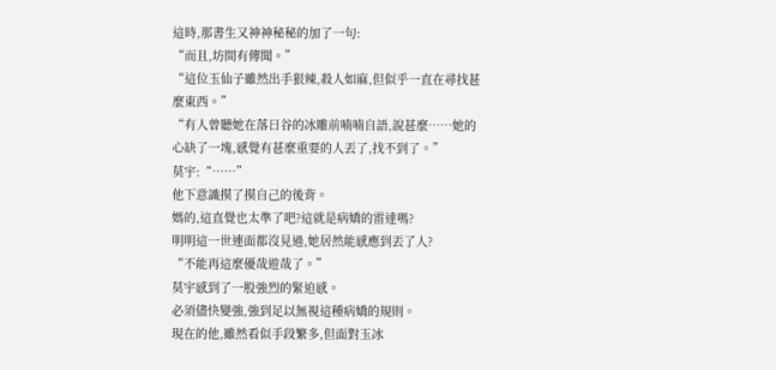這時,那書生又神神秘秘的加了一句:
“而且,坊間有傳聞。”
“這位玉仙子雖然出手狠辣,殺人如麻,但似乎一直在尋找甚麼東西。”
“有人曾聽她在落日谷的冰雕前喃喃自語,說甚麼……她的心缺了一塊,感覺有甚麼重要的人丟了,找不到了。”
莫宇:“……”
他下意識摸了摸自己的後背。
媽的,這直覺也太準了吧?這就是病嬌的雷達嗎?
明明這一世連面都沒見過,她居然能感應到丟了人?
“不能再這麼優哉遊哉了。”
莫宇感到了一股強烈的緊迫感。
必須儘快變強,強到足以無視這種病嬌的規則。
現在的他,雖然看似手段繁多,但面對玉冰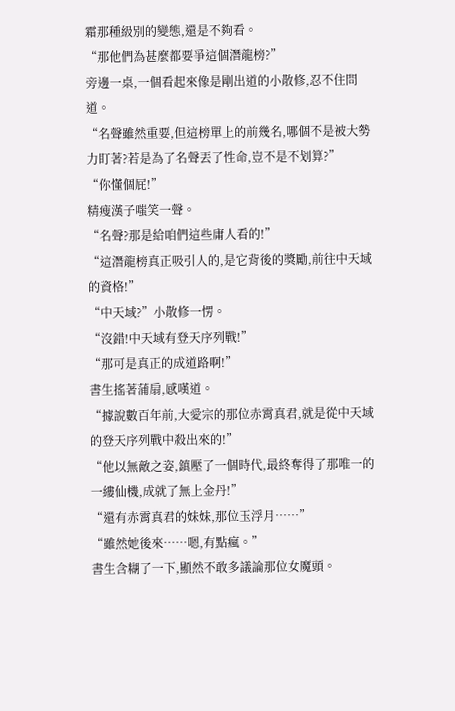霜那種級別的變態,還是不夠看。
“那他們為甚麼都要爭這個潛龍榜?”
旁邊一桌,一個看起來像是剛出道的小散修,忍不住問道。
“名聲雖然重要,但這榜單上的前幾名,哪個不是被大勢力盯著?若是為了名聲丟了性命,豈不是不划算?”
“你懂個屁!”
精瘦漢子嗤笑一聲。
“名聲?那是給咱們這些庸人看的!”
“這潛龍榜真正吸引人的,是它背後的獎勵,前往中天域的資格!”
“中天域?”小散修一愣。
“沒錯!中天域有登天序列戰!”
“那可是真正的成道路啊!”
書生搖著蒲扇,感嘆道。
“據說數百年前,大愛宗的那位赤霄真君,就是從中天域的登天序列戰中殺出來的!”
“他以無敵之姿,鎮壓了一個時代,最終奪得了那唯一的一縷仙機,成就了無上金丹!”
“還有赤霄真君的妹妹,那位玉浮月……”
“雖然她後來……嗯,有點瘋。”
書生含糊了一下,顯然不敢多議論那位女魔頭。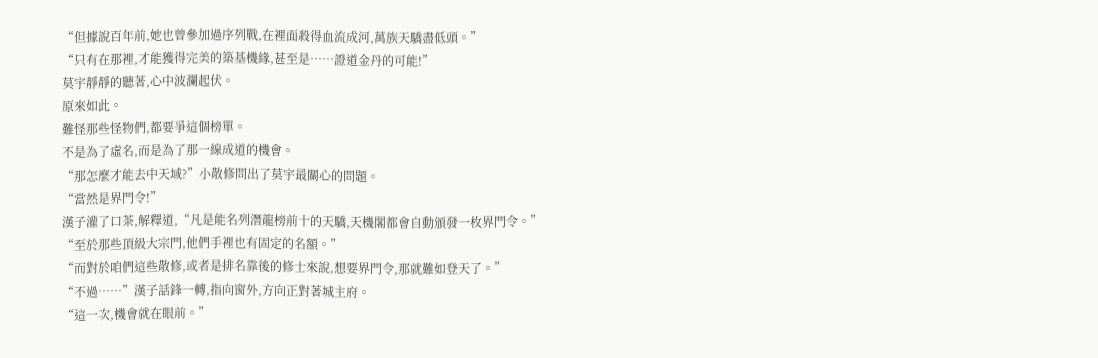“但據說百年前,她也曾參加過序列戰,在裡面殺得血流成河,萬族天驕盡低頭。”
“只有在那裡,才能獲得完美的築基機緣,甚至是……證道金丹的可能!”
莫宇靜靜的聽著,心中波瀾起伏。
原來如此。
難怪那些怪物們,都要爭這個榜單。
不是為了虛名,而是為了那一線成道的機會。
“那怎麼才能去中天域?”小散修問出了莫宇最關心的問題。
“當然是界門令!”
漢子灌了口茶,解釋道,“凡是能名列潛龍榜前十的天驕,天機閣都會自動頒發一枚界門令。”
“至於那些頂級大宗門,他們手裡也有固定的名額。”
“而對於咱們這些散修,或者是排名靠後的修士來說,想要界門令,那就難如登天了。”
“不過……”漢子話鋒一轉,指向窗外,方向正對著城主府。
“這一次,機會就在眼前。”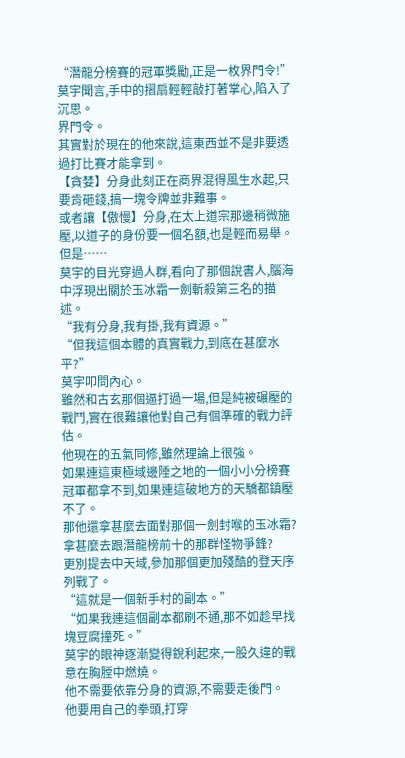“潛龍分榜賽的冠軍獎勵,正是一枚界門令!”
莫宇聞言,手中的摺扇輕輕敲打著掌心,陷入了沉思。
界門令。
其實對於現在的他來說,這東西並不是非要透過打比賽才能拿到。
【貪婪】分身此刻正在商界混得風生水起,只要肯砸錢,搞一塊令牌並非難事。
或者讓【傲慢】分身,在太上道宗那邊稍微施壓,以道子的身份要一個名額,也是輕而易舉。
但是……
莫宇的目光穿過人群,看向了那個說書人,腦海中浮現出關於玉冰霜一劍斬殺第三名的描述。
“我有分身,我有掛,我有資源。”
“但我這個本體的真實戰力,到底在甚麼水平?”
莫宇叩問內心。
雖然和古玄那個逼打過一場,但是純被碾壓的戰鬥,實在很難讓他對自己有個準確的戰力評估。
他現在的五氣同修,雖然理論上很強。
如果連這東極域邊陲之地的一個小小分榜賽冠軍都拿不到,如果連這破地方的天驕都鎮壓不了。
那他還拿甚麼去面對那個一劍封喉的玉冰霜?
拿甚麼去跟潛龍榜前十的那群怪物爭鋒?
更別提去中天域,參加那個更加殘酷的登天序列戰了。
“這就是一個新手村的副本。”
“如果我連這個副本都刷不通,那不如趁早找塊豆腐撞死。”
莫宇的眼神逐漸變得銳利起來,一股久違的戰意在胸膛中燃燒。
他不需要依靠分身的資源,不需要走後門。
他要用自己的拳頭,打穿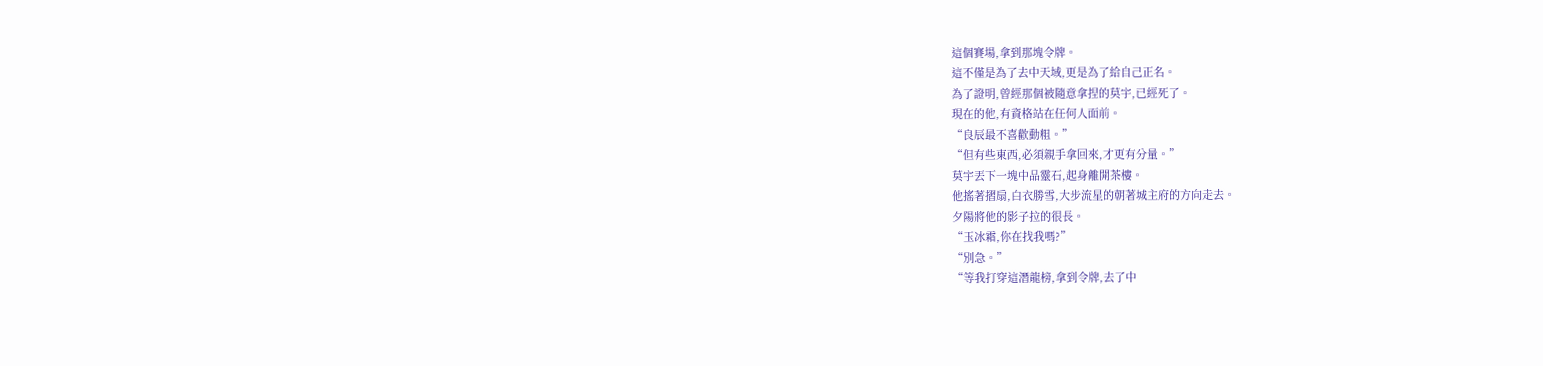這個賽場,拿到那塊令牌。
這不僅是為了去中天域,更是為了給自己正名。
為了證明,曾經那個被隨意拿捏的莫宇,已經死了。
現在的他,有資格站在任何人面前。
“良辰最不喜歡動粗。”
“但有些東西,必須親手拿回來,才更有分量。”
莫宇丟下一塊中品靈石,起身離開茶樓。
他搖著摺扇,白衣勝雪,大步流星的朝著城主府的方向走去。
夕陽將他的影子拉的很長。
“玉冰霜,你在找我嗎?”
“別急。”
“等我打穿這潛龍榜,拿到令牌,去了中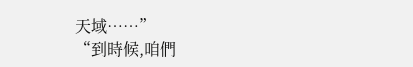天域……”
“到時候,咱們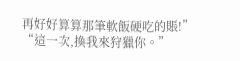再好好算算那筆軟飯硬吃的賬!”
“這一次,換我來狩獵你。”